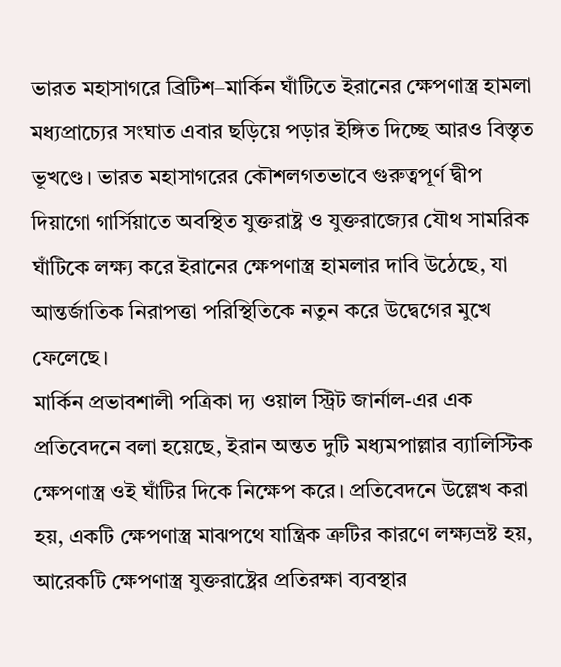ভারত মহাসাগরে ব্রিটিশ–মার্কিন ঘাঁটিতে ইরানের ক্ষেপণাস্ত্র হামলা
মধ্যপ্রাচ্যের সংঘাত এবার ছড়িয়ে পড়ার ইঙ্গিত দিচ্ছে আরও বিস্তৃত ভূখণ্ডে। ভারত মহাসাগরের কৌশলগতভাবে গুরুত্বপূর্ণ দ্বীপ দিয়াগো গার্সিয়াতে অবস্থিত যুক্তরাষ্ট্র ও যুক্তরাজ্যের যৌথ সামরিক ঘাঁটিকে লক্ষ্য করে ইরানের ক্ষেপণাস্ত্র হামলার দাবি উঠেছে, যা আন্তর্জাতিক নিরাপত্তা পরিস্থিতিকে নতুন করে উদ্বেগের মুখে ফেলেছে।
মার্কিন প্রভাবশালী পত্রিকা দ্য ওয়াল স্ট্রিট জার্নাল-এর এক প্রতিবেদনে বলা হয়েছে, ইরান অন্তত দুটি মধ্যমপাল্লার ব্যালিস্টিক ক্ষেপণাস্ত্র ওই ঘাঁটির দিকে নিক্ষেপ করে। প্রতিবেদনে উল্লেখ করা হয়, একটি ক্ষেপণাস্ত্র মাঝপথে যান্ত্রিক ত্রুটির কারণে লক্ষ্যভ্রষ্ট হয়, আরেকটি ক্ষেপণাস্ত্র যুক্তরাষ্ট্রের প্রতিরক্ষা ব্যবস্থার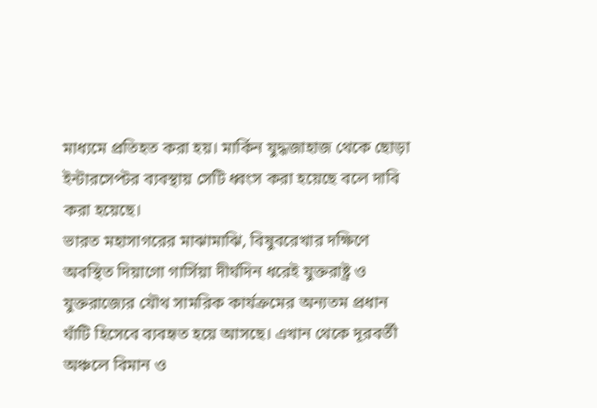মাধ্যমে প্রতিহত করা হয়। মার্কিন যুদ্ধজাহাজ থেকে ছোড়া ইন্টারসেপ্টর ব্যবস্থায় সেটি ধ্বংস করা হয়েছে বলে দাবি করা হয়েছে।
ভারত মহাসাগরের মাঝামাঝি, বিষুবরেখার দক্ষিণে অবস্থিত দিয়াগো গার্সিয়া দীর্ঘদিন ধরেই যুক্তরাষ্ট্র ও যুক্তরাজ্যের যৌথ সামরিক কার্যক্রমের অন্যতম প্রধান ঘাঁটি হিসেবে ব্যবহৃত হয়ে আসছে। এখান থেকে দূরবর্তী অঞ্চলে বিমান ও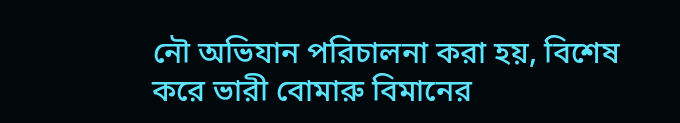নৌ অভিযান পরিচালনা করা হয়, বিশেষ করে ভারী বোমারু বিমানের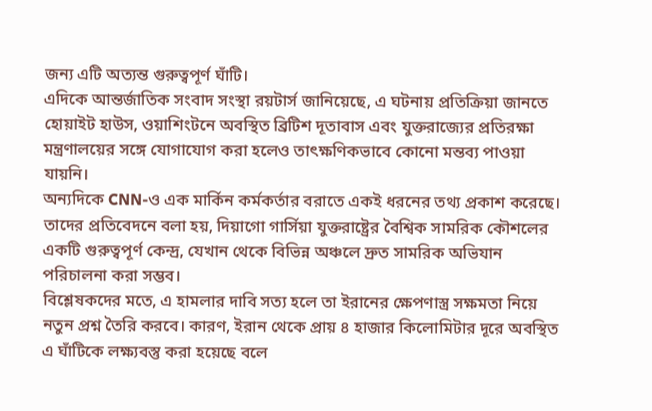জন্য এটি অত্যন্ত গুরুত্বপূর্ণ ঘাঁটি।
এদিকে আন্তর্জাতিক সংবাদ সংস্থা রয়টার্স জানিয়েছে, এ ঘটনায় প্রতিক্রিয়া জানতে হোয়াইট হাউস, ওয়াশিংটনে অবস্থিত ব্রিটিশ দূতাবাস এবং যুক্তরাজ্যের প্রতিরক্ষা মন্ত্রণালয়ের সঙ্গে যোগাযোগ করা হলেও তাৎক্ষণিকভাবে কোনো মন্তব্য পাওয়া যায়নি।
অন্যদিকে CNN-ও এক মার্কিন কর্মকর্তার বরাতে একই ধরনের তথ্য প্রকাশ করেছে। তাদের প্রতিবেদনে বলা হয়, দিয়াগো গার্সিয়া যুক্তরাষ্ট্রের বৈশ্বিক সামরিক কৌশলের একটি গুরুত্বপূর্ণ কেন্দ্র, যেখান থেকে বিভিন্ন অঞ্চলে দ্রুত সামরিক অভিযান পরিচালনা করা সম্ভব।
বিশ্লেষকদের মতে, এ হামলার দাবি সত্য হলে তা ইরানের ক্ষেপণাস্ত্র সক্ষমতা নিয়ে নতুন প্রশ্ন তৈরি করবে। কারণ, ইরান থেকে প্রায় ৪ হাজার কিলোমিটার দূরে অবস্থিত এ ঘাঁটিকে লক্ষ্যবস্তু করা হয়েছে বলে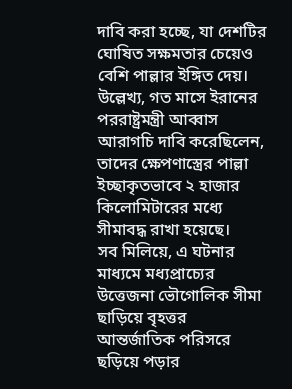দাবি করা হচ্ছে, যা দেশটির ঘোষিত সক্ষমতার চেয়েও বেশি পাল্লার ইঙ্গিত দেয়।
উল্লেখ্য, গত মাসে ইরানের পররাষ্ট্রমন্ত্রী আব্বাস আরাগচি দাবি করেছিলেন, তাদের ক্ষেপণাস্ত্রের পাল্লা ইচ্ছাকৃতভাবে ২ হাজার কিলোমিটারের মধ্যে সীমাবদ্ধ রাখা হয়েছে।
সব মিলিয়ে, এ ঘটনার মাধ্যমে মধ্যপ্রাচ্যের উত্তেজনা ভৌগোলিক সীমা ছাড়িয়ে বৃহত্তর আন্তর্জাতিক পরিসরে ছড়িয়ে পড়ার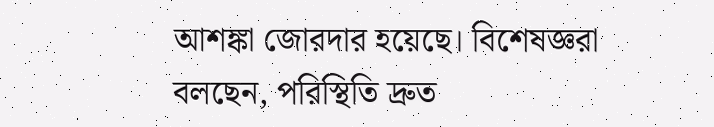আশঙ্কা জোরদার হয়েছে। বিশেষজ্ঞরা বলছেন, পরিস্থিতি দ্রুত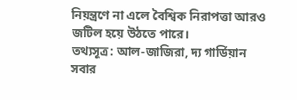নিয়ন্ত্রণে না এলে বৈশ্বিক নিরাপত্তা আরও জটিল হয়ে উঠতে পারে।
তথ্যসূত্র: আল-জাজিরা, দ্য গার্ডিয়ান
সবার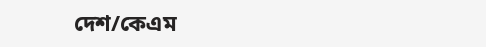দেশ/কেএম